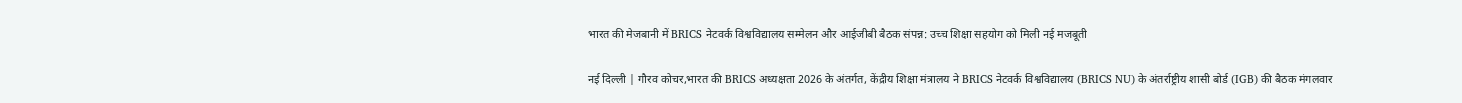भारत की मेजबानी में BRICS नेटवर्क विश्वविद्यालय सम्मेलन और आईजीबी बैठक संपन्न: उच्च शिक्षा सहयोग को मिली नई मजबूती

नई दिल्ली | गौरव कोचर,भारत की BRICS अध्यक्षता 2026 के अंतर्गत, केंद्रीय शिक्षा मंत्रालय ने BRICS नेटवर्क विश्वविद्यालय (BRICS NU) के अंतर्राष्ट्रीय शासी बोर्ड (IGB) की बैठक मंगलवार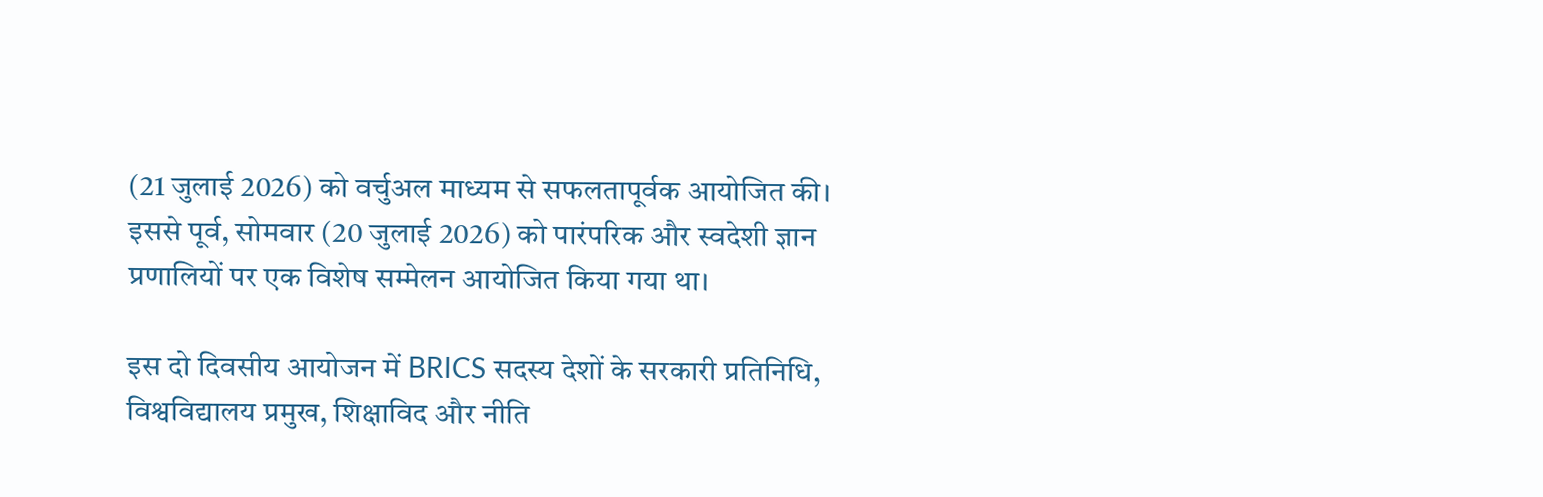(21 जुलाई 2026) को वर्चुअल माध्यम से सफलतापूर्वक आयोजित की। इससे पूर्व, सोमवार (20 जुलाई 2026) को पारंपरिक और स्वदेशी ज्ञान प्रणालियों पर एक विशेष सम्मेलन आयोजित किया गया था।

इस दो दिवसीय आयोजन में BRICS सदस्य देशों के सरकारी प्रतिनिधि, विश्वविद्यालय प्रमुख, शिक्षाविद और नीति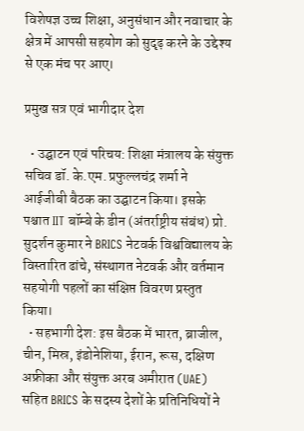विशेषज्ञ उच्च शिक्षा, अनुसंधान और नवाचार के क्षेत्र में आपसी सहयोग को सुदृढ़ करने के उद्देश्य से एक मंच पर आए।

प्रमुख सत्र एवं भागीदार देश

  • उद्घाटन एवं परिचय: शिक्षा मंत्रालय के संयुक्त सचिव डॉ. के.एम. प्रफुल्लचंद्र शर्मा ने आईजीबी बैठक का उद्घाटन किया। इसके पश्चात IIT बॉम्बे के डीन (अंतर्राष्ट्रीय संबंध) प्रो. सुदर्शन कुमार ने BRICS नेटवर्क विश्वविद्यालय के विस्तारित ढांचे, संस्थागत नेटवर्क और वर्तमान सहयोगी पहलों का संक्षिप्त विवरण प्रस्तुत किया।
  • सहभागी देश: इस बैठक में भारत, ब्राजील, चीन, मिस्र, इंडोनेशिया, ईरान, रूस, दक्षिण अफ्रीका और संयुक्त अरब अमीरात (UAE) सहित BRICS के सदस्य देशों के प्रतिनिधियों ने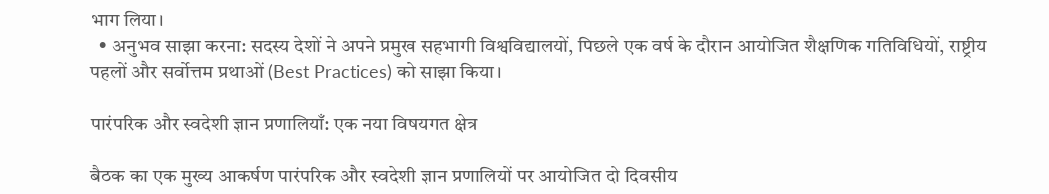भाग लिया।
  • अनुभव साझा करना: सदस्य देशों ने अपने प्रमुख सहभागी विश्वविद्यालयों, पिछले एक वर्ष के दौरान आयोजित शैक्षणिक गतिविधियों, राष्ट्रीय पहलों और सर्वोत्तम प्रथाओं (Best Practices) को साझा किया।

पारंपरिक और स्वदेशी ज्ञान प्रणालियाँ: एक नया विषयगत क्षेत्र

बैठक का एक मुख्य आकर्षण पारंपरिक और स्वदेशी ज्ञान प्रणालियों पर आयोजित दो दिवसीय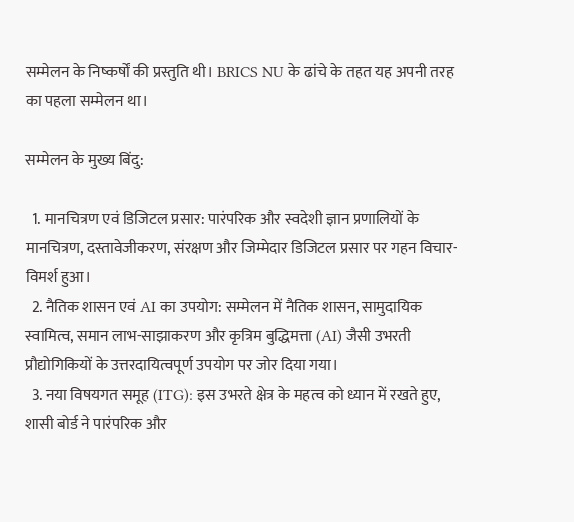सम्मेलन के निष्कर्षों की प्रस्तुति थी। BRICS NU के ढांचे के तहत यह अपनी तरह का पहला सम्मेलन था।

सम्मेलन के मुख्य बिंदु:

  1. मानचित्रण एवं डिजिटल प्रसार: पारंपरिक और स्वदेशी ज्ञान प्रणालियों के मानचित्रण, दस्तावेजीकरण, संरक्षण और जिम्मेदार डिजिटल प्रसार पर गहन विचार-विमर्श हुआ।
  2. नैतिक शासन एवं AI का उपयोग: सम्मेलन में नैतिक शासन, सामुदायिक स्वामित्व, समान लाभ-साझाकरण और कृत्रिम बुद्धिमत्ता (AI) जैसी उभरती प्रौद्योगिकियों के उत्तरदायित्वपूर्ण उपयोग पर जोर दिया गया।
  3. नया विषयगत समूह (ITG): इस उभरते क्षेत्र के महत्व को ध्यान में रखते हुए, शासी बोर्ड ने पारंपरिक और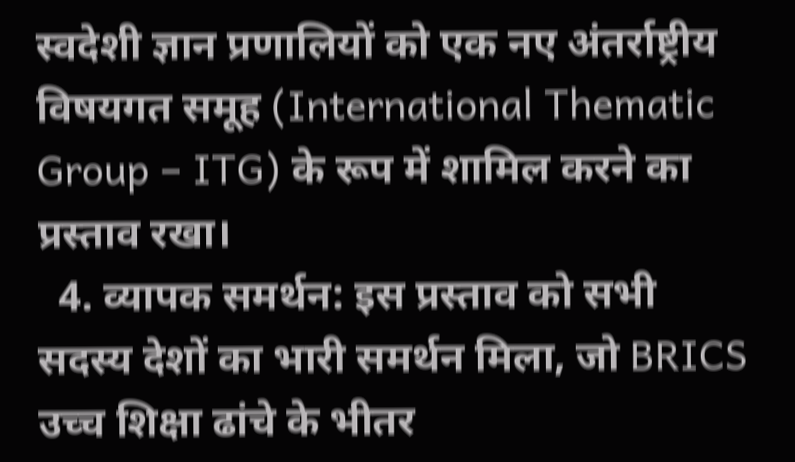स्वदेशी ज्ञान प्रणालियों को एक नए अंतर्राष्ट्रीय विषयगत समूह (International Thematic Group – ITG) के रूप में शामिल करने का प्रस्ताव रखा।
  4. व्यापक समर्थन: इस प्रस्ताव को सभी सदस्य देशों का भारी समर्थन मिला, जो BRICS उच्च शिक्षा ढांचे के भीतर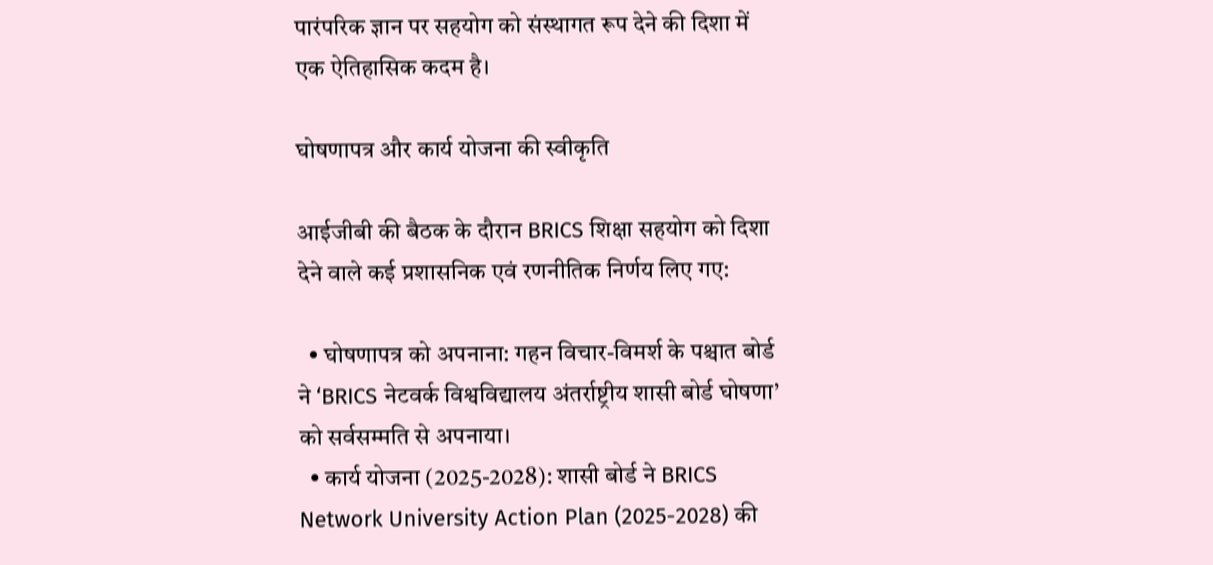पारंपरिक ज्ञान पर सहयोग को संस्थागत रूप देने की दिशा में एक ऐतिहासिक कदम है।

घोषणापत्र और कार्य योजना की स्वीकृति

आईजीबी की बैठक के दौरान BRICS शिक्षा सहयोग को दिशा देने वाले कई प्रशासनिक एवं रणनीतिक निर्णय लिए गए:

  • घोषणापत्र को अपनाना: गहन विचार-विमर्श के पश्चात बोर्ड ने ‘BRICS नेटवर्क विश्वविद्यालय अंतर्राष्ट्रीय शासी बोर्ड घोषणा’ को सर्वसम्मति से अपनाया।
  • कार्य योजना (2025-2028): शासी बोर्ड ने BRICS Network University Action Plan (2025-2028) की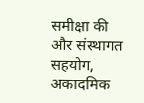समीक्षा की और संस्थागत सहयोग, अकादमिक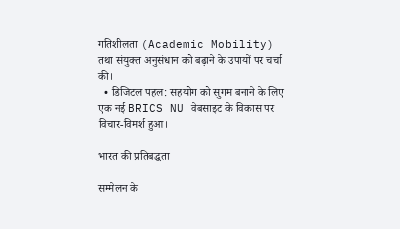गतिशीलता (Academic Mobility) तथा संयुक्त अनुसंधान को बढ़ाने के उपायों पर चर्चा की।
  • डिजिटल पहल: सहयोग को सुगम बनाने के लिए एक नई BRICS NU वेबसाइट के विकास पर विचार-विमर्श हुआ।

भारत की प्रतिबद्धता

सम्मेलन के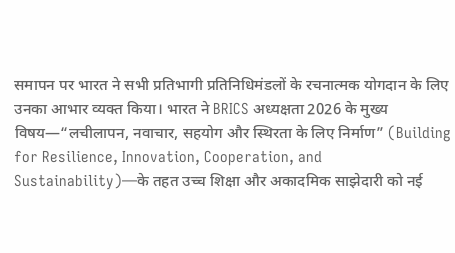समापन पर भारत ने सभी प्रतिभागी प्रतिनिधिमंडलों के रचनात्मक योगदान के लिए उनका आभार व्यक्त किया। भारत ने BRICS अध्यक्षता 2026 के मुख्य विषय—“लचीलापन, नवाचार, सहयोग और स्थिरता के लिए निर्माण” (Building for Resilience, Innovation, Cooperation, and Sustainability)—के तहत उच्च शिक्षा और अकादमिक साझेदारी को नई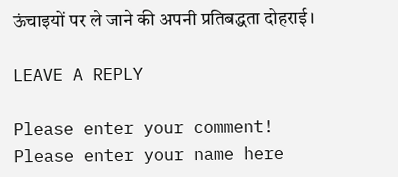ऊंचाइयों पर ले जाने की अपनी प्रतिबद्धता दोहराई।

LEAVE A REPLY

Please enter your comment!
Please enter your name here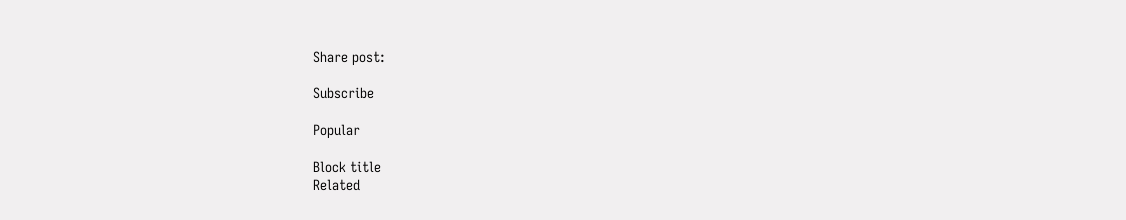Share post:

Subscribe

Popular

Block title
Related